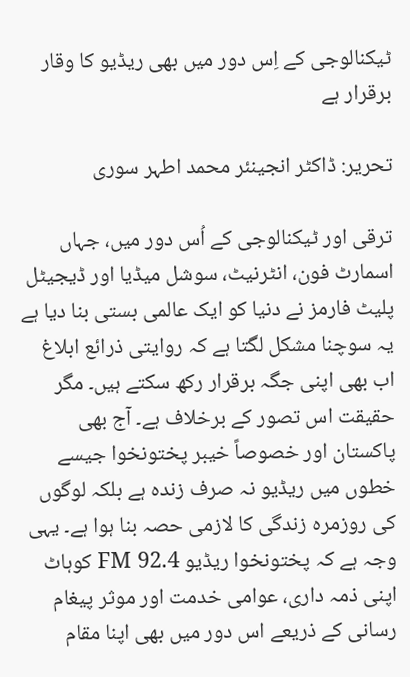ٹیکنالوجی کے اِس دور میں بھی ریڈیو کا وقار برقرار ہے

تحریر: ڈاکٹر انجینئر محمد اطہر سوری

ترقی اور ٹیکنالوجی کے اُس دور میں، جہاں اسمارٹ فون، انٹرنیٹ، سوشل میڈیا اور ڈیجیٹل پلیٹ فارمز نے دنیا کو ایک عالمی بستی بنا دیا ہے یہ سوچنا مشکل لگتا ہے کہ روایتی ذرائع ابلاغ اب بھی اپنی جگہ برقرار رکھ سکتے ہیں۔ مگر حقیقت اس تصور کے برخلاف ہے۔ آج بھی پاکستان اور خصوصاً خیبر پختونخوا جیسے خطوں میں ریڈیو نہ صرف زندہ ہے بلکہ لوگوں کی روزمرہ زندگی کا لازمی حصہ بنا ہوا ہے۔ یہی وجہ ہے کہ پختونخوا ریڈیو FM 92.4 کوہاٹ اپنی ذمہ داری، عوامی خدمت اور موثر پیغام رسانی کے ذریعے اس دور میں بھی اپنا مقام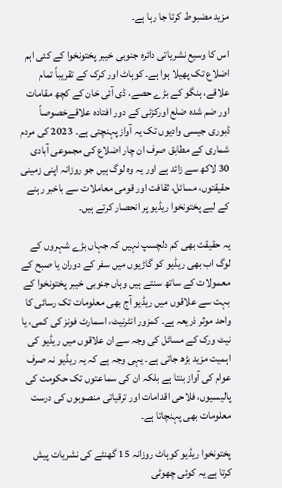مزید مضبوط کرتا جا رہا ہے۔

اس کا وسیع نشریاتی دائرہ جنوبی خیبر پختونخوا کے کئی اہم اضلاع تک پھیلا ہوا ہے۔ کوہاٹ اور کرک کے تقریباً تمام علاقے، ہنگو کے بڑے حصے، ڈی آئی خان کے کچھ مقامات اور ضم شدہ ضلع اورکزئی کے دور افتادہ علاقےخصوصاً ڈبوری جیسی وادیوں تک یہ آواز پہنچتی ہے۔ 2023 کی مردم شماری کے مطابق صرف ان چار اضلاع کی مجموعی آبادی 30 لاکھ سے زائد ہے اور یہ وہ لوگ ہیں جو روزانہ اپنی زمینی حقیقتوں، مسائل، ثقافت اور قومی معاملات سے باخبر رہنے کے لیے پختونخوا ریڈیو پر انحصار کرتے ہیں۔

یہ حقیقت بھی کم دلچسپ نہیں کہ جہاں بڑے شہروں کے لوگ اب بھی ریڈیو کو گاڑیوں میں سفر کے دوران یا صبح کے معمولات کے ساتھ سنتے ہیں وہاں جنوبی خیبر پختونخوا کے بہت سے علاقوں میں ریڈیو آج بھی معلومات تک رسائی کا واحد موثر ذریعہ ہے۔ کمزور انٹرنیٹ، اسمارٹ فونز کی کمی، یا نیٹ ورک کے مسائل کی وجہ سے ان علاقوں میں ریڈیو کی اہمیت مزید بڑھ جاتی ہے۔ یہی وجہ ہے کہ یہ ریڈیو نہ صرف عوام کی آواز بنتا ہے بلکہ ان کی سماعتوں تک حکومت کی پالیسیوں، فلاحی اقدامات اور ترقیاتی منصوبوں کی درست معلومات بھی پہنچاتا ہے۔

پختونخوا ریڈیو کوہاٹ روزانہ 15 گھنٹے کی نشریات پیش کرتا ہے یہ کوئی چھوٹی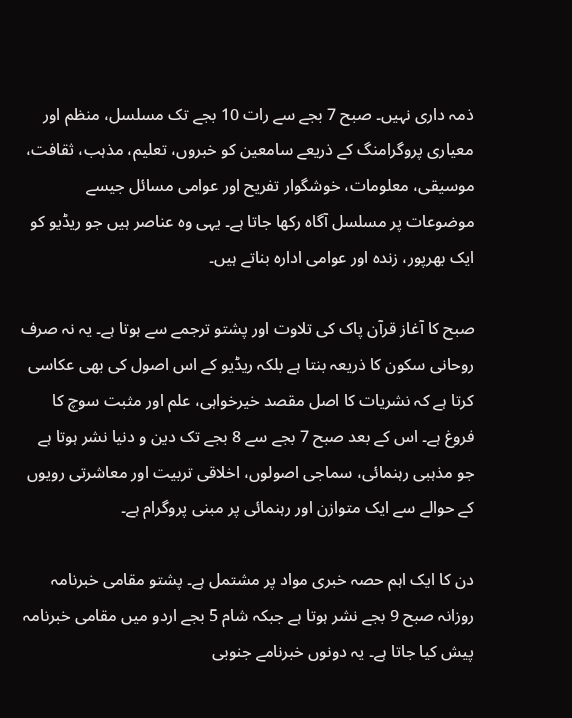ذمہ داری نہیں۔ صبح 7 بجے سے رات 10 بجے تک مسلسل، منظم اور معیاری پروگرامنگ کے ذریعے سامعین کو خبروں، تعلیم، مذہب، ثقافت، موسیقی، معلومات، خوشگوار تفریح اور عوامی مسائل جیسے موضوعات پر مسلسل آگاہ رکھا جاتا ہے۔ یہی وہ عناصر ہیں جو ریڈیو کو ایک بھرپور، زندہ اور عوامی ادارہ بناتے ہیں۔

صبح کا آغاز قرآن پاک کی تلاوت اور پشتو ترجمے سے ہوتا ہے۔ یہ نہ صرف روحانی سکون کا ذریعہ بنتا ہے بلکہ ریڈیو کے اس اصول کی بھی عکاسی کرتا ہے کہ نشریات کا اصل مقصد خیرخواہی، علم اور مثبت سوچ کا فروغ ہے۔ اس کے بعد صبح 7 بجے سے 8 بجے تک دین و دنیا نشر ہوتا ہے جو مذہبی رہنمائی، سماجی اصولوں، اخلاقی تربیت اور معاشرتی رویوں کے حوالے سے ایک متوازن اور رہنمائی پر مبنی پروگرام ہے۔

دن کا ایک اہم حصہ خبری مواد پر مشتمل ہے۔ پشتو مقامی خبرنامہ روزانہ صبح 9 بجے نشر ہوتا ہے جبکہ شام 5 بجے اردو میں مقامی خبرنامہ پیش کیا جاتا ہے۔ یہ دونوں خبرنامے جنوبی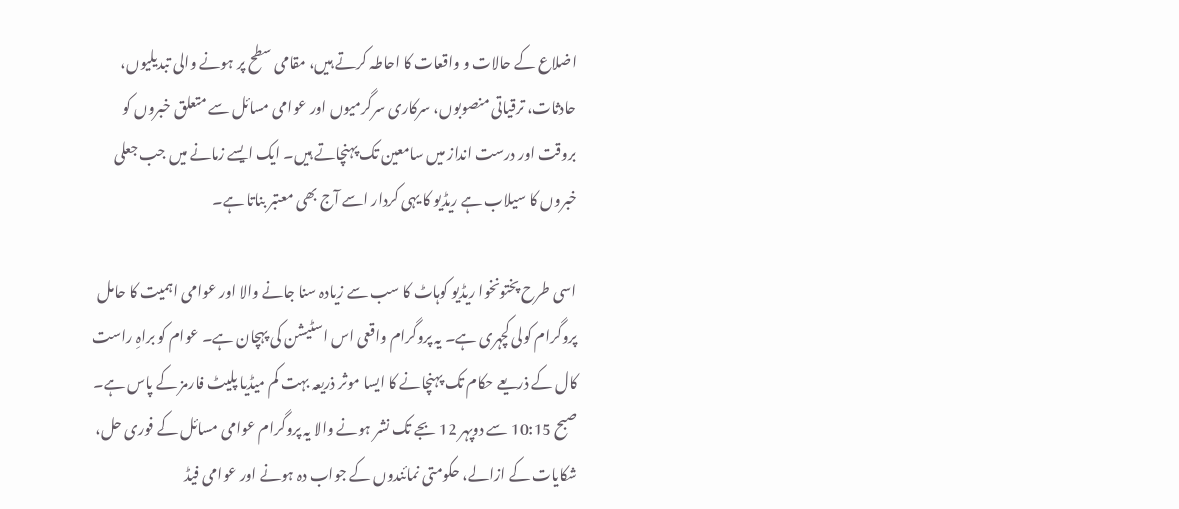اضلاع کے حالات و واقعات کا احاطہ کرتے ہیں، مقامی سطح پر ہونے والی تبدیلیوں، حادثات، ترقیاتی منصوبوں، سرکاری سرگرمیوں اور عوامی مسائل سے متعلق خبروں کو بروقت اور درست انداز میں سامعین تک پہنچاتے ہیں۔ ایک ایسے زمانے میں جب جعلی خبروں کا سیلاب ہے ریڈیو کا یہی کردار اسے آج بھی معتبر بناتا ہے۔

اسی طرح پختونخوا ریڈیو کوہاٹ کا سب سے زیادہ سنا جانے والا اور عوامی اہمیت کا حامل پروگرام کولی کچہری ہے۔ یہ پروگرام واقعی اس اسٹیشن کی پہچان ہے۔ عوام کو براہِ راست کال کے ذریعے حکام تک پہنچانے کا ایسا موثر ذریعہ بہت کم میڈیا پلیٹ فارمز کے پاس ہے۔ صبح 10:15 سے دوپہر 12 بجے تک نشر ہونے والا یہ پروگرام عوامی مسائل کے فوری حل، شکایات کے ازالے، حکومتی نمائندوں کے جواب دہ ہونے اور عوامی فیڈ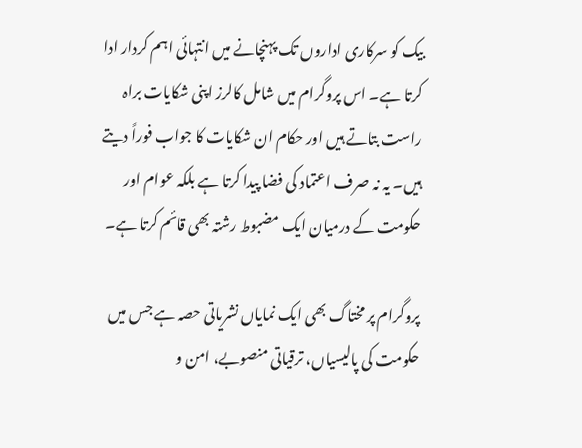بیک کو سرکاری اداروں تک پہنچانے میں انتہائی اہم کردار ادا کرتا ہے۔ اس پروگرام میں شامل کالرز اپنی شکایات براہ راست بتاتے ہیں اور حکام ان شکایات کا جواب فوراً دیتے ہیں۔ یہ نہ صرف اعتماد کی فضا پیدا کرتا ہے بلکہ عوام اور حکومت کے درمیان ایک مضبوط رشتہ بھی قائم کرتا ہے۔

پروگرام پر مختاگ بھی ایک نمایاں نشریاتی حصہ ہے جس میں حکومت کی پالیسیاں، ترقیاتی منصوبے، امن و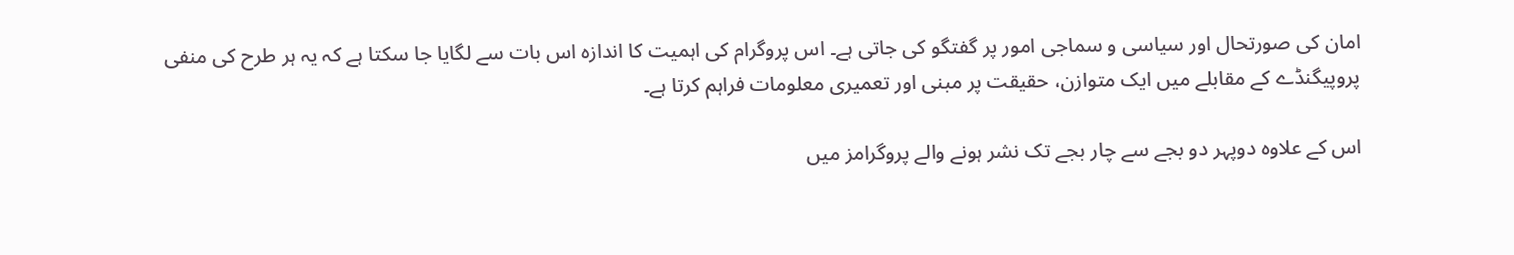امان کی صورتحال اور سیاسی و سماجی امور پر گفتگو کی جاتی ہے۔ اس پروگرام کی اہمیت کا اندازہ اس بات سے لگایا جا سکتا ہے کہ یہ ہر طرح کی منفی پروپیگنڈے کے مقابلے میں ایک متوازن، حقیقت پر مبنی اور تعمیری معلومات فراہم کرتا ہے۔

اس کے علاوہ دوپہر دو بجے سے چار بجے تک نشر ہونے والے پروگرامز میں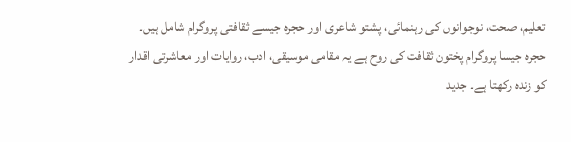تعلیم، صحت، نوجوانوں کی رہنمائی، پشتو شاعری اور حجرہ جیسے ثقافتی پروگرام شامل ہیں۔ حجرہ جیسا پروگرام پختون ثقافت کی روح ہے یہ مقامی موسیقی، ادب، روایات اور معاشرتی اقدار کو زندہ رکھتا ہے۔ جدید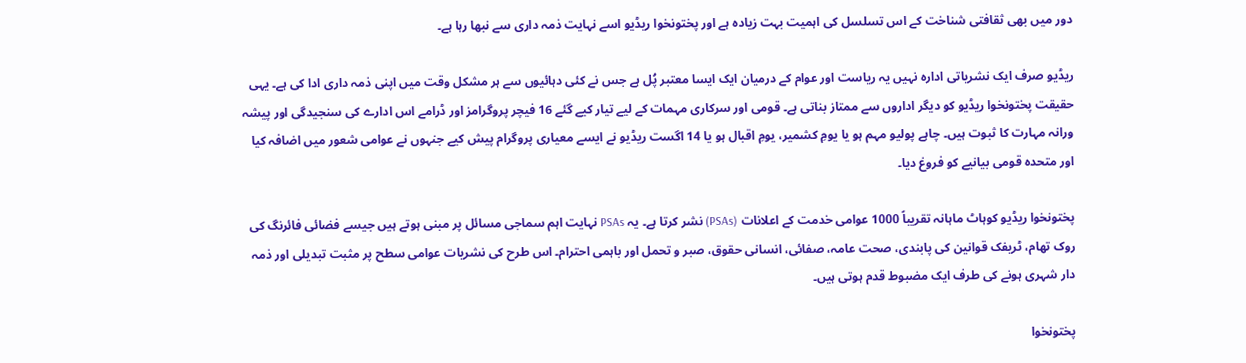دور میں بھی ثقافتی شناخت کے اس تسلسل کی اہمیت بہت زیادہ ہے اور پختونخوا ریڈیو اسے نہایت ذمہ داری سے نبھا رہا ہے۔

ریڈیو صرف ایک نشریاتی ادارہ نہیں یہ ریاست اور عوام کے درمیان ایک ایسا معتبر پُل ہے جس نے کئی دہائیوں سے ہر مشکل وقت میں اپنی ذمہ داری ادا کی ہے۔ یہی حقیقت پختونخوا ریڈیو کو دیگر اداروں سے ممتاز بناتی ہے۔ قومی اور سرکاری مہمات کے لیے تیار کیے گئے 16 فیچر پروگرامز اور ڈرامے اس ادارے کی سنجیدگی اور پیشہ ورانہ مہارت کا ثبوت ہیں۔ چاہے پولیو مہم ہو یا یومِ کشمیر، یومِ اقبال ہو یا 14 اگست ریڈیو نے ایسے معیاری پروگرام پیش کیے جنہوں نے عوامی شعور میں اضافہ کیا اور متحدہ قومی بیانیے کو فروغ دیا۔

پختونخوا ریڈیو کوہاٹ ماہانہ تقریباً 1000 عوامی خدمت کے اعلانات (PSAs) نشر کرتا ہے۔ یہ PSAs نہایت اہم سماجی مسائل پر مبنی ہوتے ہیں جیسے فضائی فائرنگ کی روک تھام، ٹریفک قوانین کی پابندی، صحت عامہ، صفائی، انسانی حقوق، صبر و تحمل اور باہمی احترام۔ اس طرح کی نشریات عوامی سطح پر مثبت تبدیلی اور ذمہ دار شہری ہونے کی طرف ایک مضبوط قدم ہوتی ہیں۔

پختونخوا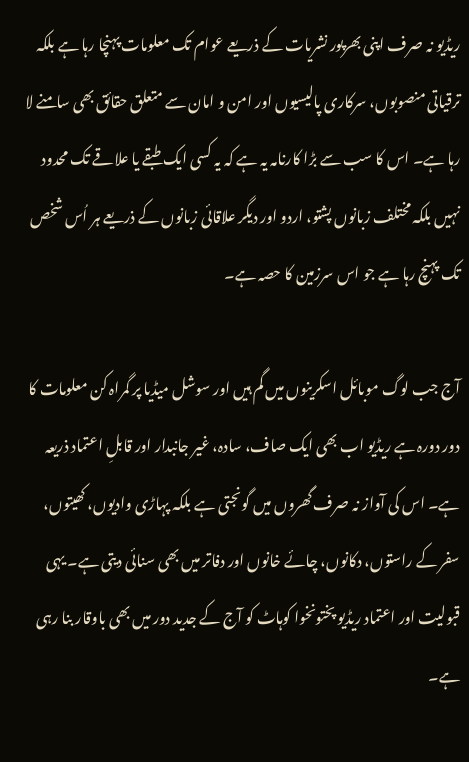ریڈیو نہ صرف اپنی بھرپور نشریات کے ذریعے عوام تک معلومات پہنچا رہا ہے بلکہ ترقیاتی منصوبوں، سرکاری پالیسیوں اور امن و امان سے متعلق حقائق بھی سامنے لا رہا ہے۔ اس کا سب سے بڑا کارنامہ یہ ہے کہ یہ کسی ایک طبقے یا علاقے تک محدود نہیں بلکہ مختلف زبانوں پشتو، اردو اور دیگر علاقائی زبانوں کے ذریعے ہر اُس شخص تک پہنچ رہا ہے جو اس سرزمین کا حصہ ہے۔

آج جب لوگ موبائل اسکرینوں میں گم ہیں اور سوشل میڈیا پر گمراہ کن معلومات کا دور دورہ ہے ریڈیو اب بھی ایک صاف، سادہ، غیر جانبدار اور قابلِ اعتماد ذریعہ ہے۔ اس کی آواز نہ صرف گھروں میں گونجتی ہے بلکہ پہاڑی وادیوں، کھیتوں، سفر کے راستوں، دکانوں، چائے خانوں اور دفاتر میں بھی سنائی دیتی ہے۔ یہی قبولیت اور اعتماد ریڈیو پختونخوا کوہاٹ کو آج کے جدید دور میں بھی باوقار بنا رہی ہے۔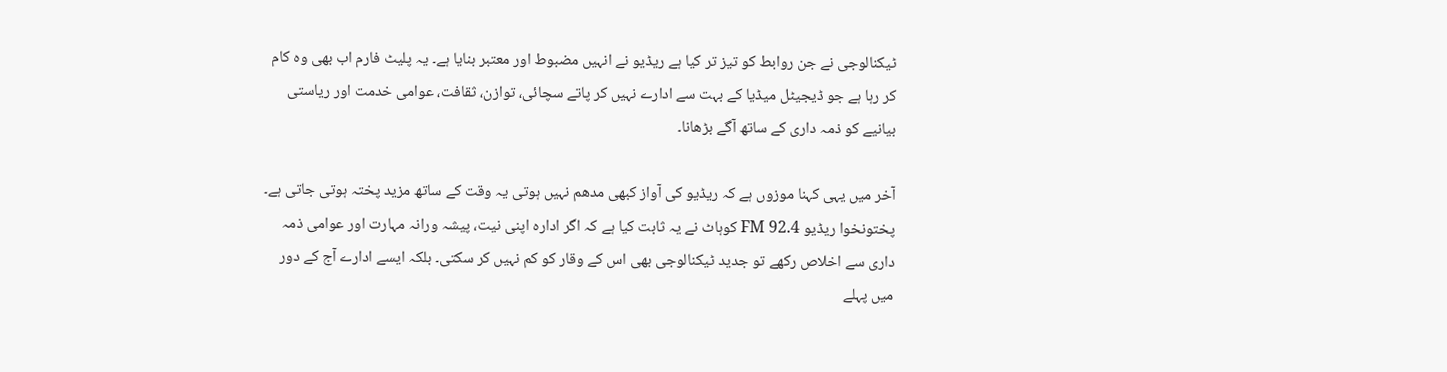ٹیکنالوجی نے جن روابط کو تیز تر کیا ہے ریڈیو نے انہیں مضبوط اور معتبر بنایا ہے۔ یہ پلیٹ فارم اب بھی وہ کام کر رہا ہے جو ڈیجیٹل میڈیا کے بہت سے ادارے نہیں کر پاتے سچائی، توازن، ثقافت، عوامی خدمت اور ریاستی بیانیے کو ذمہ داری کے ساتھ آگے بڑھانا۔

آخر میں یہی کہنا موزوں ہے کہ ریڈیو کی آواز کبھی مدھم نہیں ہوتی یہ وقت کے ساتھ مزید پختہ ہوتی جاتی ہے۔ پختونخوا ریڈیو FM 92.4 کوہاٹ نے یہ ثابت کیا ہے کہ اگر ادارہ اپنی نیت، پیشہ ورانہ مہارت اور عوامی ذمہ داری سے اخلاص رکھے تو جدید ٹیکنالوجی بھی اس کے وقار کو کم نہیں کر سکتی۔ بلکہ ایسے ادارے آج کے دور میں پہلے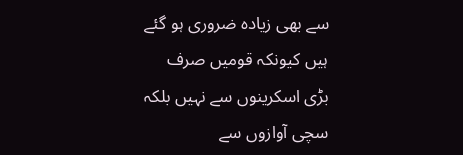سے بھی زیادہ ضروری ہو گئے ہیں کیونکہ قومیں صرف بڑی اسکرینوں سے نہیں بلکہ سچی آوازوں سے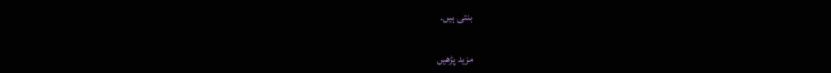بنتی ہیں۔

مزید پڑھیں